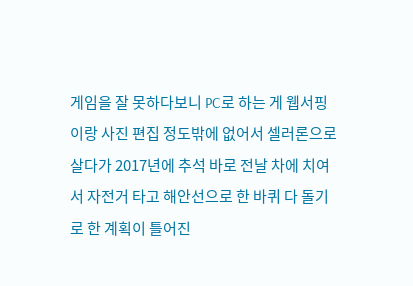게임을 잘 못하다보니 PC로 하는 게 웹서핑이랑 사진 편집 정도밖에 없어서 셀러론으로 살다가 2017년에 추석 바로 전날 차에 치여서 자전거 타고 해안선으로 한 바퀴 다 돌기로 한 계획이 틀어진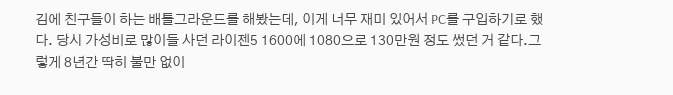김에 친구들이 하는 배틀그라운드를 해봤는데, 이게 너무 재미 있어서 PC를 구입하기로 했다. 당시 가성비로 많이들 사던 라이젠5 1600에 1080으로 130만원 정도 썼던 거 같다.그렇게 8년간 딱히 불만 없이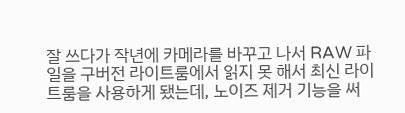잘 쓰다가 작년에 카메라를 바꾸고 나서 RAW 파일을 구버전 라이트룸에서 읽지 못 해서 최신 라이트룸을 사용하게 됐는데, 노이즈 제거 기능을 써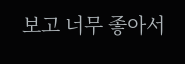보고 너무 좋아서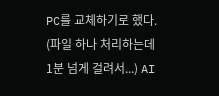PC를 교체하기로 했다. (파일 하나 처리하는데 1분 넘게 걸려서...) AI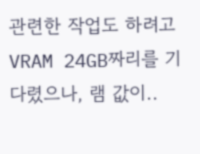관련한 작업도 하려고 VRAM 24GB짜리를 기다렸으나, 램 값이..